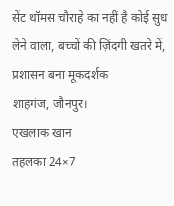सेंट थॉमस चौराहे का नहीं है कोई सुध लेने वाला, बच्चों की ज़िंदगी खतरे में, प्रशासन बना मूकदर्शक
शाहगंज, जौनपुर।
एखलाक खान
तहलका 24×7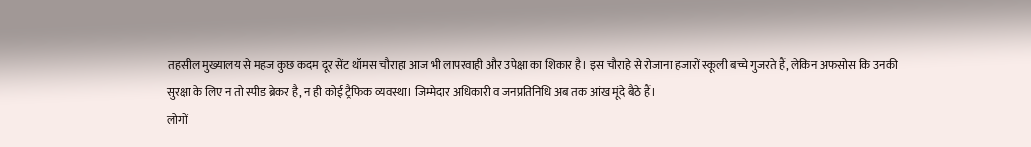तहसील मुख्यालय से महज कुछ कदम दूर सेंट थॉमस चौराहा आज भी लापरवाही और उपेक्षा का शिकार है। इस चौराहे से रोजाना हजारों स्कूली बच्चे गुजरते हैं, लेकिन अफसोस कि उनकी सुरक्षा के लिए न तो स्पीड ब्रेकर है, न ही कोई ट्रैफिक व्यवस्था। जिम्मेदार अधिकारी व जनप्रतिनिधि अब तक आंख मूंदे बैठे हैं।
लोगों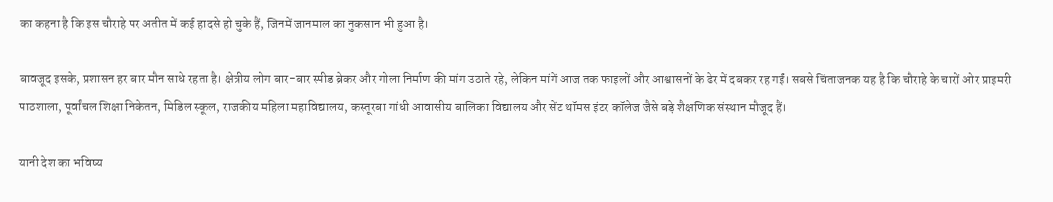का कहना है कि इस चौराहे पर अतीत में कई हादसे हो चुके हैं, जिनमें जानमाल का नुकसान भी हुआ है।

बावजूद इसके, प्रशासन हर बार मौन साधे रहता है। क्षेत्रीय लोग बार-बार स्पीड ब्रेकर और गोला निर्माण की मांग उठाते रहे, लेकिन मांगें आज तक फाइलों और आश्वासनों के ढेर में दबकर रह गईं। सबसे चिंताजनक यह है कि चौराहे के चारों ओर प्राइमरी पाठशाला, पूर्वांचल शिक्षा निकेतन, मिडिल स्कूल, राजकीय महिला महाविद्यालय, कस्तूरबा गांधी आवासीय बालिका विद्यालय और सेंट थॉमस इंटर कॉलेज जैसे बड़े शैक्षणिक संस्थान मौजूद हैं।

यानी देश का भविष्य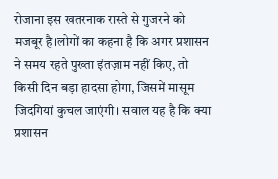रोजाना इस खतरनाक रास्ते से गुजरने को मजबूर है।लोगों का कहना है कि अगर प्रशासन ने समय रहते पुख्ता इंतज़ाम नहीं किए, तो किसी दिन बड़ा हादसा होगा, जिसमें मासूम जिदगियां कुचल जाएंगी। सवाल यह है कि क्या प्रशासन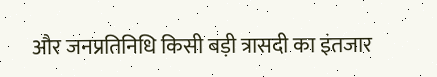और जनप्रतिनिधि किसी बड़ी त्रासदी का इंतजार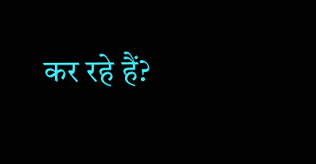कर रहे हैं?